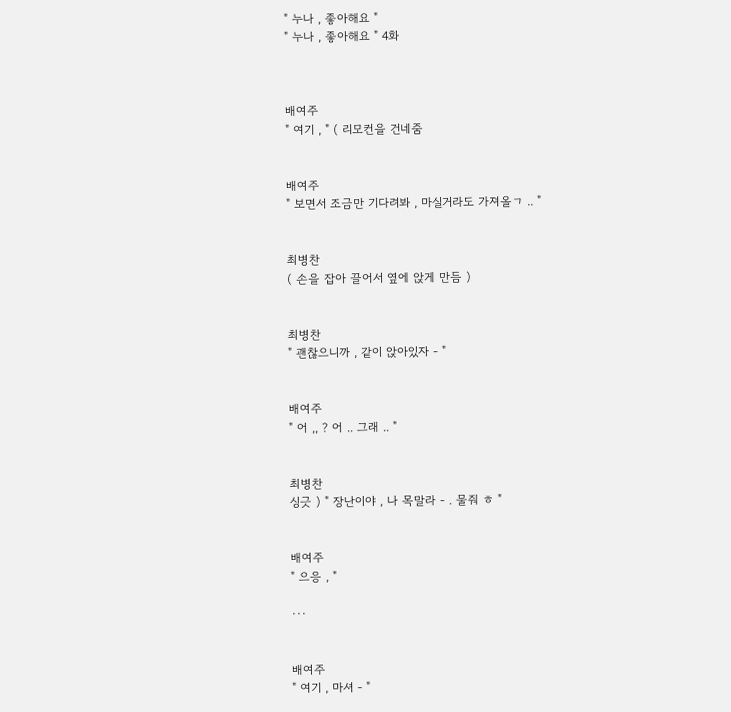" 누나 , 좋아해요 "
" 누나 , 좋아해요 " 4화



배여주
" 여기 , " ( 리모컨을 건네줌


배여주
" 보면서 조금만 기다려봐 , 마실거라도 가져올ㄱ .. "


최병찬
( 손을 잡아 끌어서 옆에 앉게 만듬 )


최병찬
" 괜찮으니까 , 같이 앉아있자 - "


배여주
" 어 ,, ? 어 .. 그래 .. "


최병찬
싱긋 ) " 장난이야 , 나 목말라 - . 물줘 ㅎ "


배여주
" 으응 , "

···


배여주
" 여기 , 마셔 - "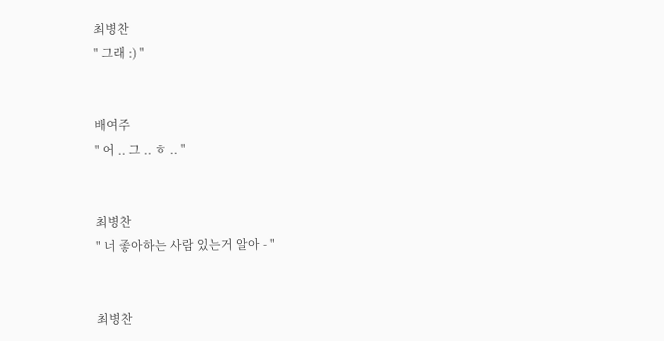최병찬
" 그래 :) "


배여주
" 어 .. 그 .. ㅎ .. "


최병찬
" 너 좋아하는 사람 있는거 알아 - "


최병찬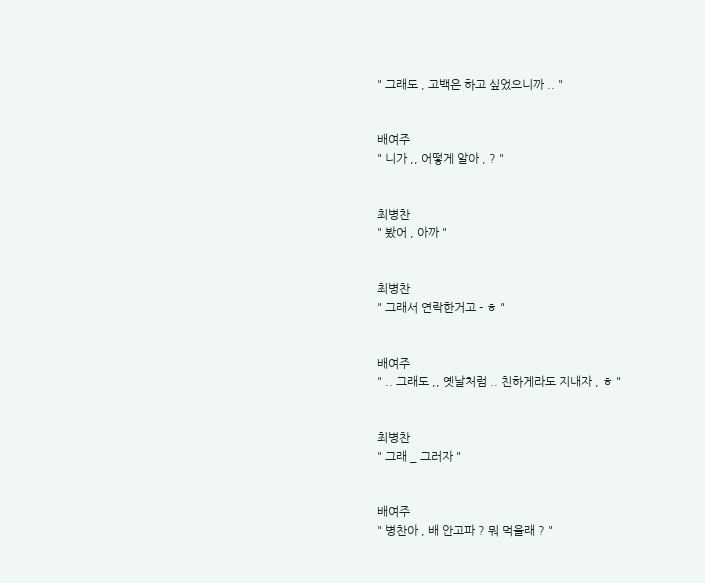" 그래도 , 고백은 하고 싶었으니까 .. "


배여주
" 니가 ,, 어떻게 알아 , ? "


최병찬
" 봤어 , 아까 "


최병찬
" 그래서 연락한거고 - ㅎ "


배여주
" .. 그래도 ,, 옛날처럼 .. 친하게라도 지내자 , ㅎ "


최병찬
" 그래 _ 그러자 "


배여주
" 병찬아 , 배 안고파 ? 뭐 먹을래 ? "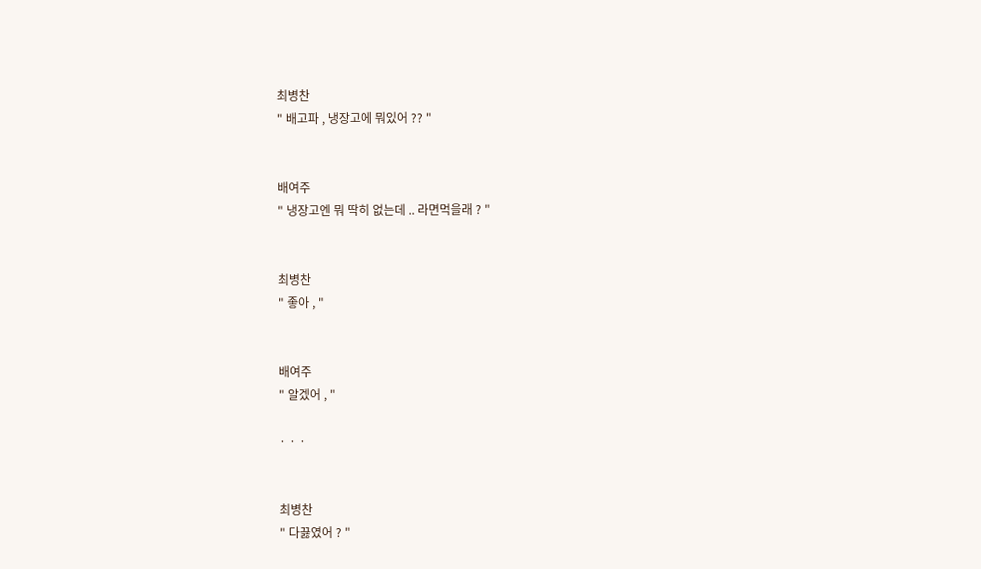최병찬
" 배고파 , 냉장고에 뭐있어 ?? "


배여주
" 냉장고엔 뭐 딱히 없는데 .. 라면먹을래 ? "


최병찬
" 좋아 , "


배여주
" 알겠어 , "

· · ·


최병찬
" 다끓였어 ? "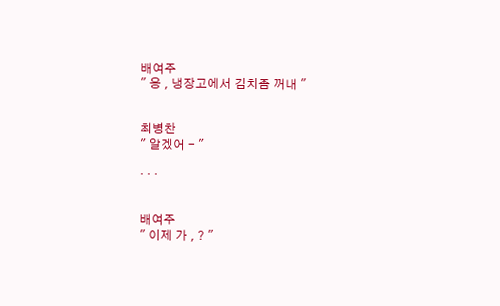배여주
" 응 , 냉장고에서 김치좀 꺼내 "


최병찬
" 알겠어 - "

· · ·


배여주
" 이제 가 , ? "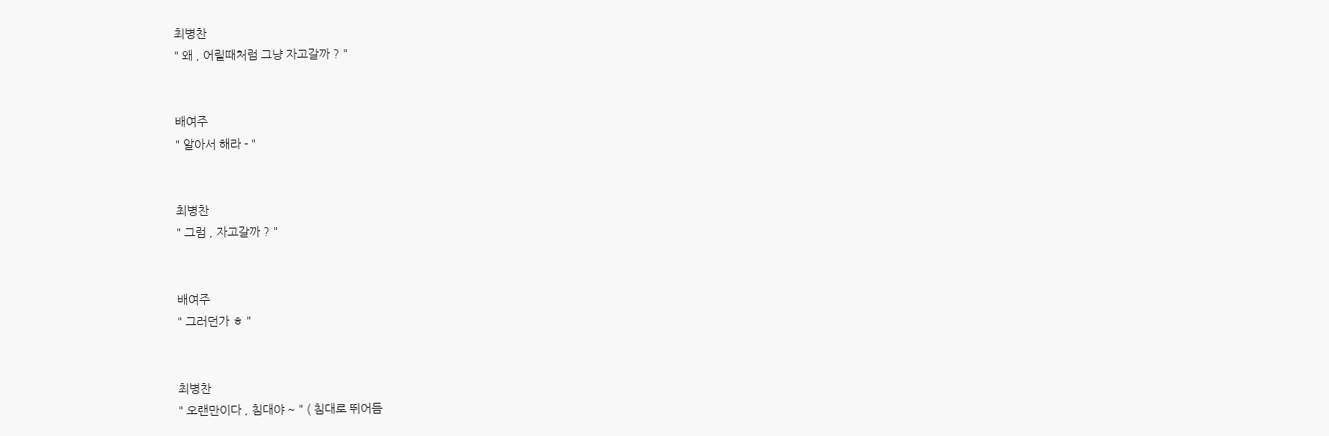최병찬
" 왜 , 어릴때처럼 그냥 자고갈까 ? "


배여주
" 알아서 해라 - "


최병찬
" 그럼 , 자고갈까 ? "


배여주
" 그러던가 ㅎ "


최병찬
" 오랜만이다 , 침대야 ~ " ( 침대로 뛰어듬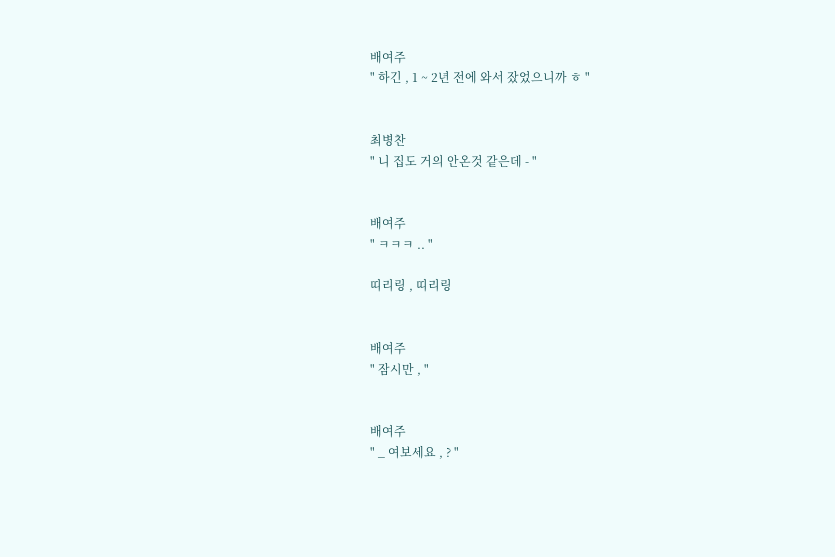배여주
" 하긴 , 1 ~ 2년 전에 와서 잤었으니까 ㅎ "


최병찬
" 니 집도 거의 안온것 같은데 - "


배여주
" ㅋㅋㅋ .. "

띠리링 , 띠리링


배여주
" 잠시만 , "


배여주
" _ 여보세요 , ? "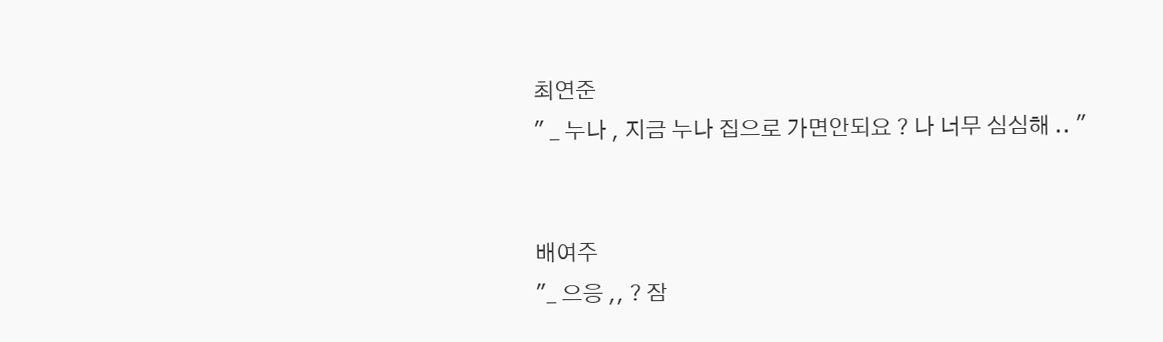최연준
" _ 누나 , 지금 누나 집으로 가면안되요 ? 나 너무 심심해 .. "


배여주
"_ 으응 ,, ? 잠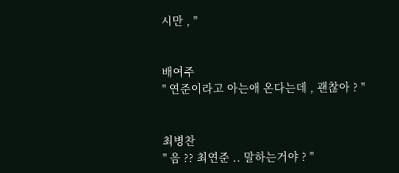시만 , "


배여주
" 연준이라고 아는애 온다는데 , 괜찮아 ? "


최병찬
" 음 ?? 최연준 .. 말하는거야 ? "